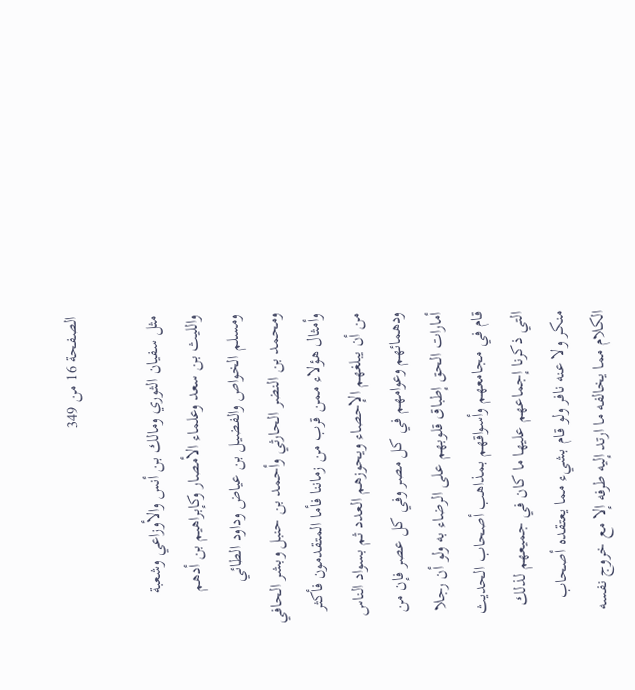الصفحة 16 من 349

مثل سفيان الثوري ومالك بن أنس والأوزاعي وشعبة والليث بن سعد وعلماء الأمصار وكإبراهيم بن أدهم ومسلم الخواص والفضيل بن عياض وداود الطائي ومحمد بن النضر الحارثي وأحمد بن حنبل وبشر الحافي وأمثال هؤلاء ممن قرب من زماننا فأما المتقدمون فأكثر من أن يبلغهم الإحصاء ويحوزهم العدد ثم بسواد الناس ودهمائهم وعوامهم في كل مصر وفي كل عصر فإن من أمارات الحق إطباق قلوبهم على الرضاء به ولو أن رجلا قام في مجامعهم وأسواقهم بمذاهب أصحاب الحديث التي ذكرنا إجماعهم عليها ما كان في جميعهم لذلك منكر ولا عنه نافر ولو قام بشيء مما يعتقده أصحاب الكلام مما يخالفه ما ارتد إليه طرفه إلا مع خروج نفسه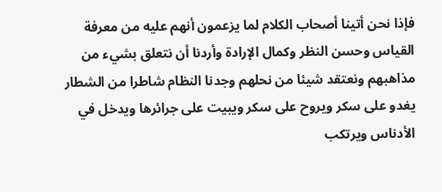فإذا نحن أتينا أصحاب الكلام لما يزعمون أنهم عليه من معرفة القياس وحسن النظر وكمال الإرادة وأردنا أن نتعلق بشيء من مذاهبهم ونعتقد شيئا من نحلهم وجدنا النظام شاطرا من الشطار يغدو على سكر ويروح على سكر ويبيت على جرائرها ويدخل في الأدناس ويرتكب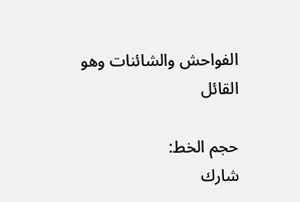الفواحش والشائنات وهو القائل

حجم الخط:
شارك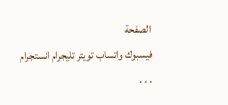الصفحة
فيسبوك واتساب تويتر تليجرام انستجرام
. . .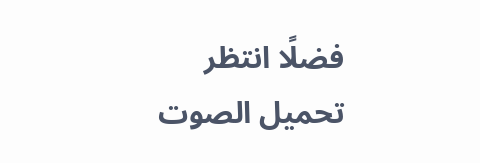فضلًا انتظر تحميل الصوت